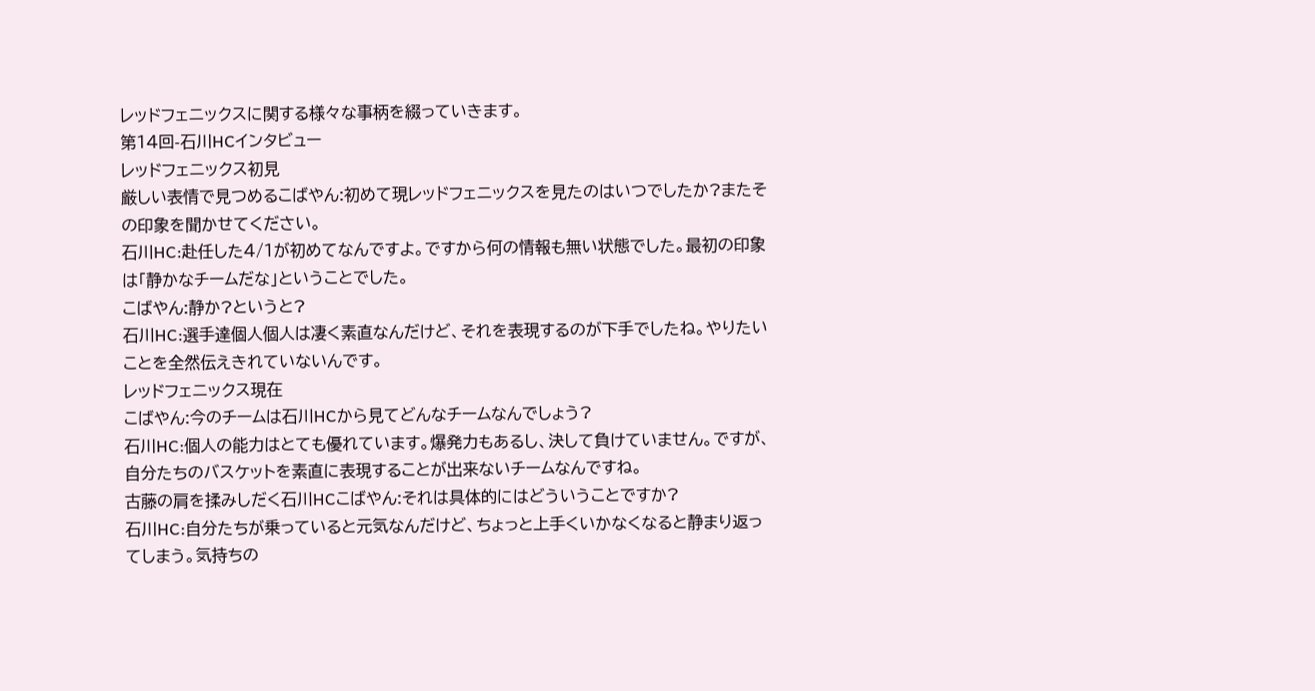レッドフェニックスに関する様々な事柄を綴っていきます。
第14回-石川HCインタビュー
レッドフェニックス初見
厳しい表情で見つめるこばやん:初めて現レッドフェニックスを見たのはいつでしたか?またその印象を聞かせてください。
石川HC:赴任した4/1が初めてなんですよ。ですから何の情報も無い状態でした。最初の印象は「静かなチームだな」ということでした。
こばやん:静か?というと?
石川HC:選手達個人個人は凄く素直なんだけど、それを表現するのが下手でしたね。やりたいことを全然伝えきれていないんです。
レッドフェニックス現在
こばやん:今のチームは石川HCから見てどんなチームなんでしょう?
石川HC:個人の能力はとても優れています。爆発力もあるし、決して負けていません。ですが、自分たちのバスケットを素直に表現することが出来ないチームなんですね。
古藤の肩を揉みしだく石川HCこばやん:それは具体的にはどういうことですか?
石川HC:自分たちが乗っていると元気なんだけど、ちょっと上手くいかなくなると静まり返ってしまう。気持ちの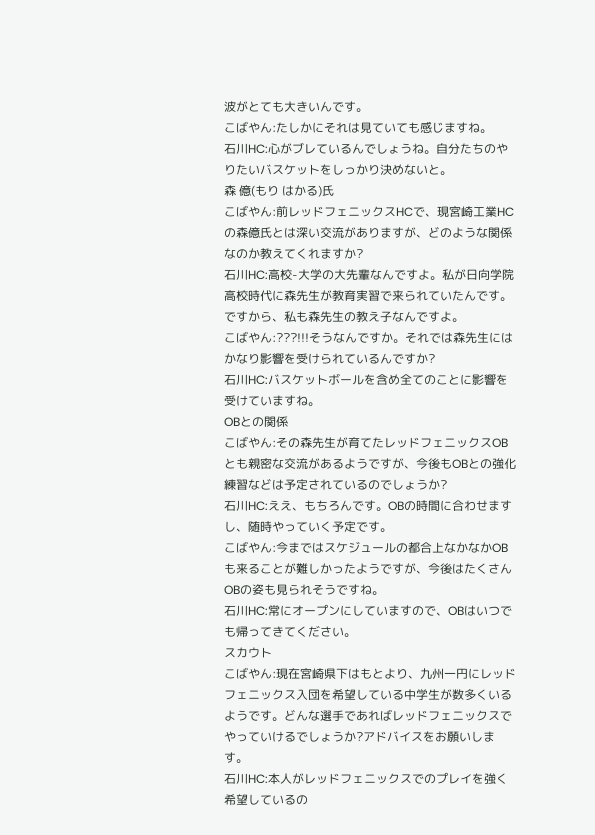波がとても大きいんです。
こばやん:たしかにそれは見ていても感じますね。
石川HC:心がブレているんでしょうね。自分たちのやりたいバスケットをしっかり決めないと。
森 億(もり はかる)氏
こばやん:前レッドフェニックスHCで、現宮崎工業HCの森億氏とは深い交流がありますが、どのような関係なのか教えてくれますか?
石川HC:高校-大学の大先輩なんですよ。私が日向学院高校時代に森先生が教育実習で来られていたんです。ですから、私も森先生の教え子なんですよ。
こばやん:???!!!そうなんですか。それでは森先生にはかなり影響を受けられているんですか?
石川HC:バスケットボールを含め全てのことに影響を受けていますね。
OBとの関係
こばやん:その森先生が育てたレッドフェニックスOBとも親密な交流があるようですが、今後もOBとの強化練習などは予定されているのでしょうか?
石川HC:ええ、もちろんです。OBの時間に合わせますし、随時やっていく予定です。
こばやん:今まではスケジュールの都合上なかなかOBも来ることが難しかったようですが、今後はたくさんOBの姿も見られそうですね。
石川HC:常にオープンにしていますので、OBはいつでも帰ってきてください。
スカウト
こばやん:現在宮崎県下はもとより、九州一円にレッドフェニックス入団を希望している中学生が数多くいるようです。どんな選手であればレッドフェニックスでやっていけるでしょうか?アドバイスをお願いします。
石川HC:本人がレッドフェニックスでのプレイを強く希望しているの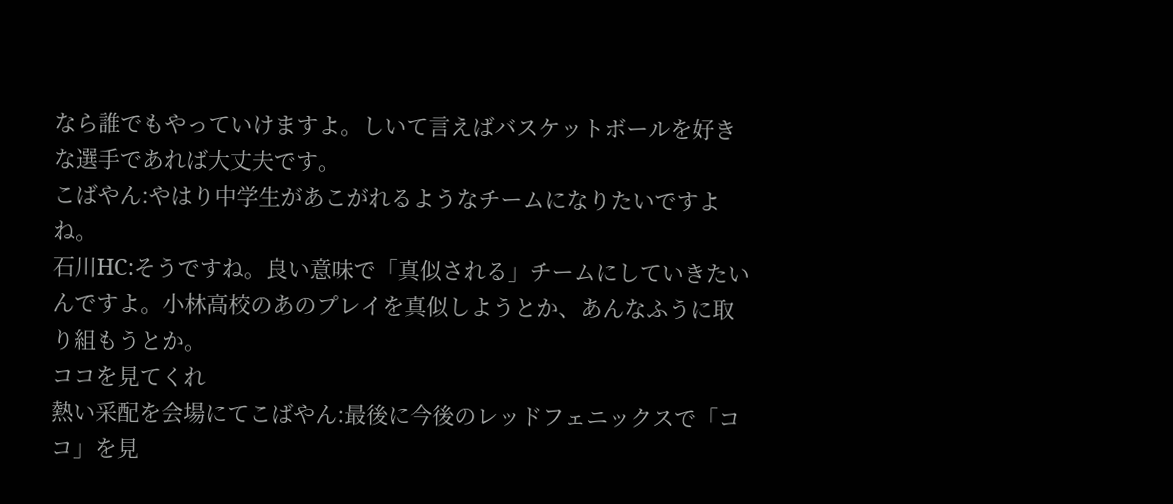なら誰でもやっていけますよ。しいて言えばバスケットボールを好きな選手であれば大丈夫です。
こばやん:やはり中学生があこがれるようなチームになりたいですよね。
石川HC:そうですね。良い意味で「真似される」チームにしていきたいんですよ。小林高校のあのプレイを真似しようとか、あんなふうに取り組もうとか。
ココを見てくれ
熱い采配を会場にてこばやん:最後に今後のレッドフェニックスで「ココ」を見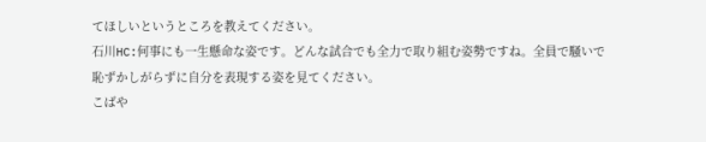てほしいというところを教えてください。
石川HC:何事にも一生懸命な姿です。どんな試合でも全力で取り組む姿勢ですね。全員で騒いで恥ずかしがらずに自分を表現する姿を見てください。
こばや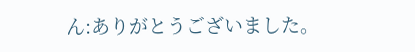ん:ありがとうございました。